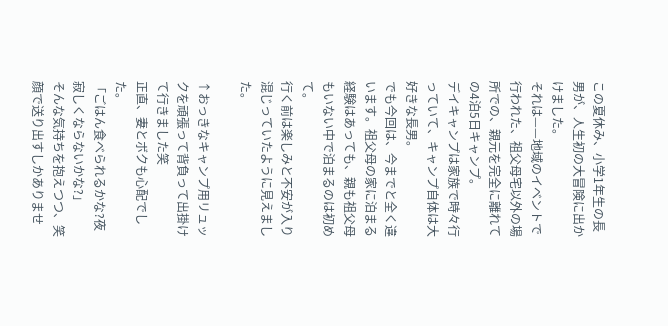この夏休み、小学1年生の長男が、人生初の大冒険に出かけました。
それは——地域のイベントで行われた、祖父母宅以外の場所での、親元を完全に離れての4泊5日キャンプ。
デイキャンプは家族で時々行っていて、キャンプ自体は大好きな長男。
でも今回は、今までと全く違います。祖父母の家に泊まる経験はあっても、親も祖父母もいない中で泊まるのは初めて。
行く前は楽しみと不安が入り混じっていたように見えました。

↑おっきなキャンプ用リュックを頑張って背負って出掛けて行きました笑
正直、妻とボクも心配でした。
「ごはん食べられるかな?夜寂しくならないかな?」
そんな気持ちを抱えつつ、笑顔で送り出すしかありませ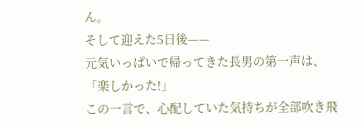ん。
そして迎えた5日後——
元気いっぱいで帰ってきた長男の第一声は、
「楽しかった!」
この一言で、心配していた気持ちが全部吹き飛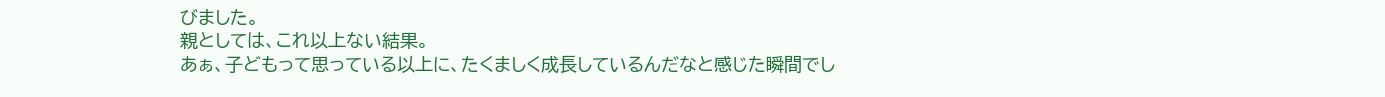びました。
親としては、これ以上ない結果。
あぁ、子どもって思っている以上に、たくましく成長しているんだなと感じた瞬間でし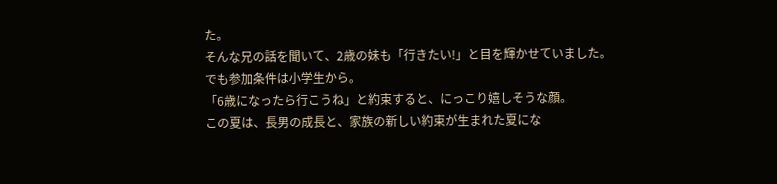た。
そんな兄の話を聞いて、2歳の妹も「行きたい!」と目を輝かせていました。
でも参加条件は小学生から。
「6歳になったら行こうね」と約束すると、にっこり嬉しそうな顔。
この夏は、長男の成長と、家族の新しい約束が生まれた夏にな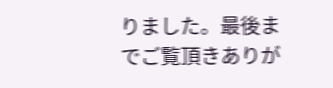りました。最後までご覧頂きありが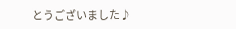とうございました♪